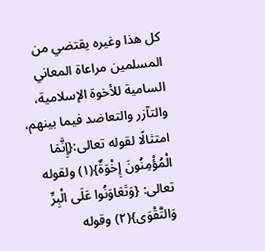كل هذا وغيره يقتضي من المسلمين مراعاة المعاني السامية للأخوة الإسلامية، والتآزر والتعاضد فيما بينهم، امتثالًا لقوله تعالى:{إِنَّمَا الْمُؤْمِنُونَ إِخْوَةٌ}(١) ولقوله تعالى: {وَتَعَاوَنُوا عَلَى الْبِرِّ وَالتَّقْوَى}(٢) وقوله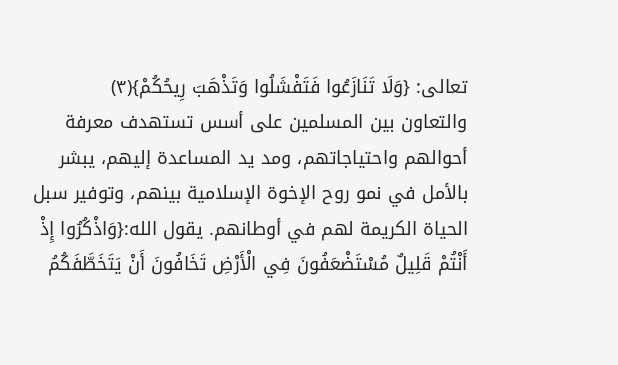تعالى: {وَلَا تَنَازَعُوا فَتَفْشَلُوا وَتَذْهَبَ رِيحُكُمْ}(٣)
والتعاون بين المسلمين على أسس تستهدف معرفة أحوالهم واحتياجاتهم، ومد يد المساعدة إليهم، يبشر بالأمل في نمو روح الإخوة الإسلامية بينهم، وتوفير سبل الحياة الكريمة لهم في أوطانهم. يقول الله:{وَاذْكُرُوا إِذْ أَنْتُمْ قَلِيلٌ مُسْتَضْعَفُونَ فِي الْأَرْضِ تَخَافُونَ أَنْ يَتَخَطَّفَكُمُ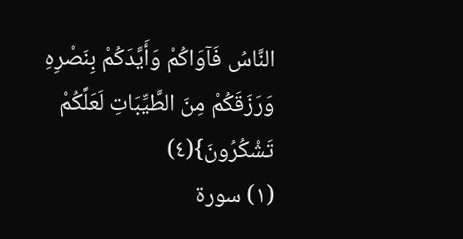النَّاسُ فَآوَاكُمْ وَأَيَّدَكُمْ بِنَصْرِهِ وَرَزَقَكُمْ مِنَ الطَّيِّبَاتِ لَعَلَّكُمْ تَشْكُرُونَ}(٤)
(١) سورة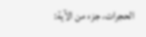الحجرات، جزء من الآية: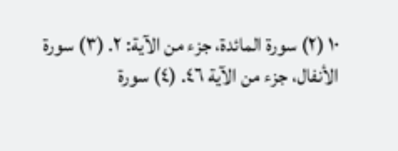١٠ (٢) سورة المائدة، جزء من الآية: ٢. (٣) سورة الأنفال، جزء من الآية ٤٦. (٤) سورة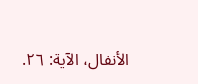الأنفال، الآية: ٢٦.